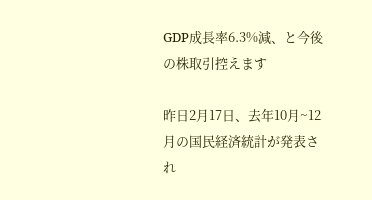GDP成長率6.3%減、と今後の株取引控えます

昨日2月17日、去年10月~12月の国民経済統計が発表され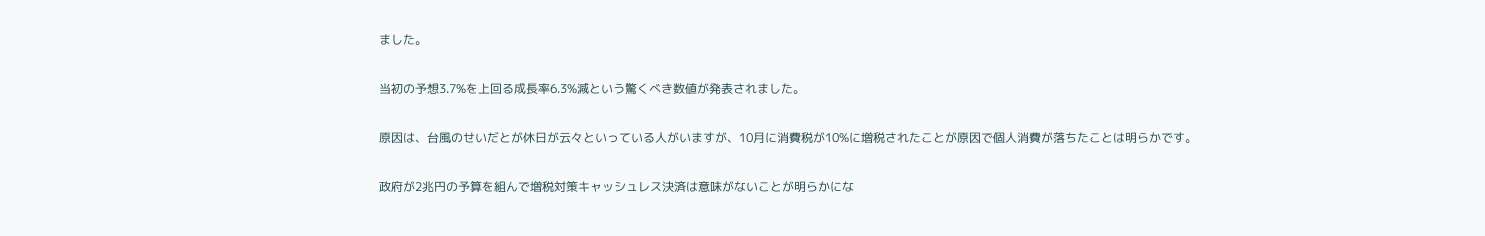ました。

当初の予想3.7%を上回る成長率6.3%減という驚くべき数値が発表されました。

原因は、台風のせいだとが休日が云々といっている人がいますが、10月に消費税が10%に増税されたことが原因で個人消費が落ちたことは明らかです。

政府が2兆円の予算を組んで増税対策キャッシュレス決済は意味がないことが明らかにな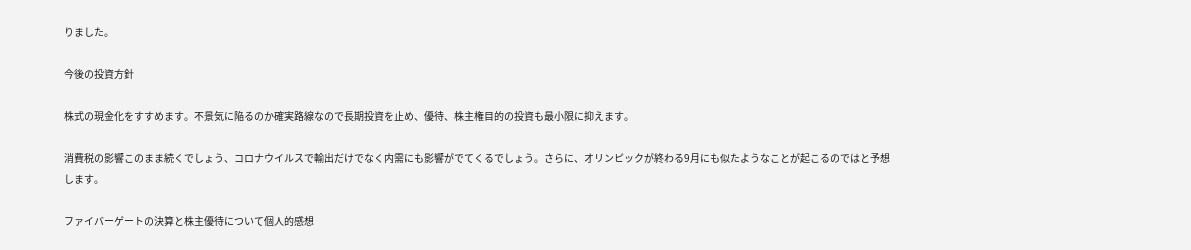りました。

今後の投資方針

株式の現金化をすすめます。不景気に陥るのか確実路線なので長期投資を止め、優待、株主権目的の投資も最小限に抑えます。

消費税の影響このまま続くでしょう、コロナウイルスで輸出だけでなく内需にも影響がでてくるでしょう。さらに、オリンピックが終わる9月にも似たようなことが起こるのではと予想します。

ファイバーゲートの決算と株主優待について個人的感想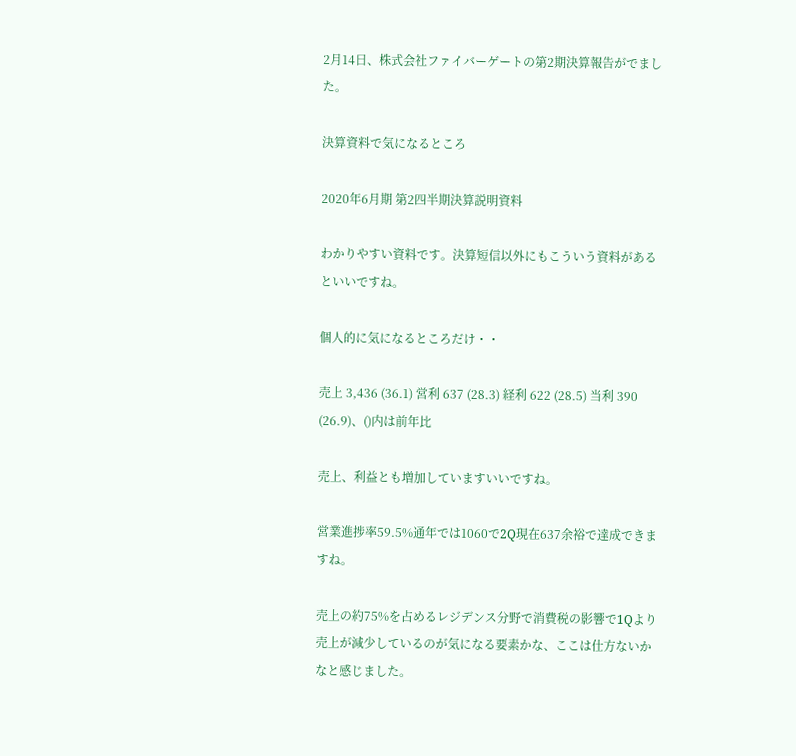2月14日、株式会社ファイバーゲートの第2期決算報告がでました。

決算資料で気になるところ

2020年6月期 第2四半期決算説明資料

わかりやすい資料です。決算短信以外にもこういう資料があるといいですね。

個人的に気になるところだけ・・

売上 3,436 (36.1) 営利 637 (28.3) 経利 622 (28.5) 当利 390 (26.9)、()内は前年比

売上、利益とも増加していますいいですね。

営業進捗率59.5%通年では1060で2Q現在637余裕で達成できますね。

売上の約75%を占めるレジデンス分野で消費税の影響で1Qより売上が減少しているのが気になる要素かな、ここは仕方ないかなと感じました。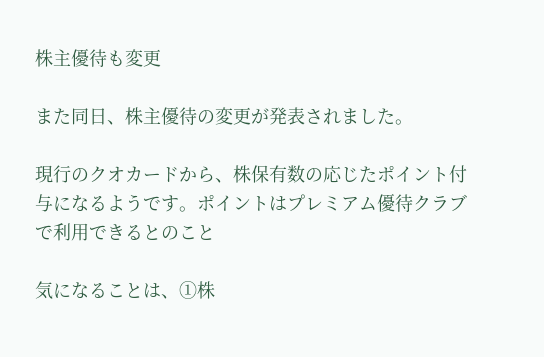株主優待も変更

また同日、株主優待の変更が発表されました。

現行のクオカードから、株保有数の応じたポイント付与になるようです。ポイントはプレミアム優待クラブで利用できるとのこと

気になることは、①株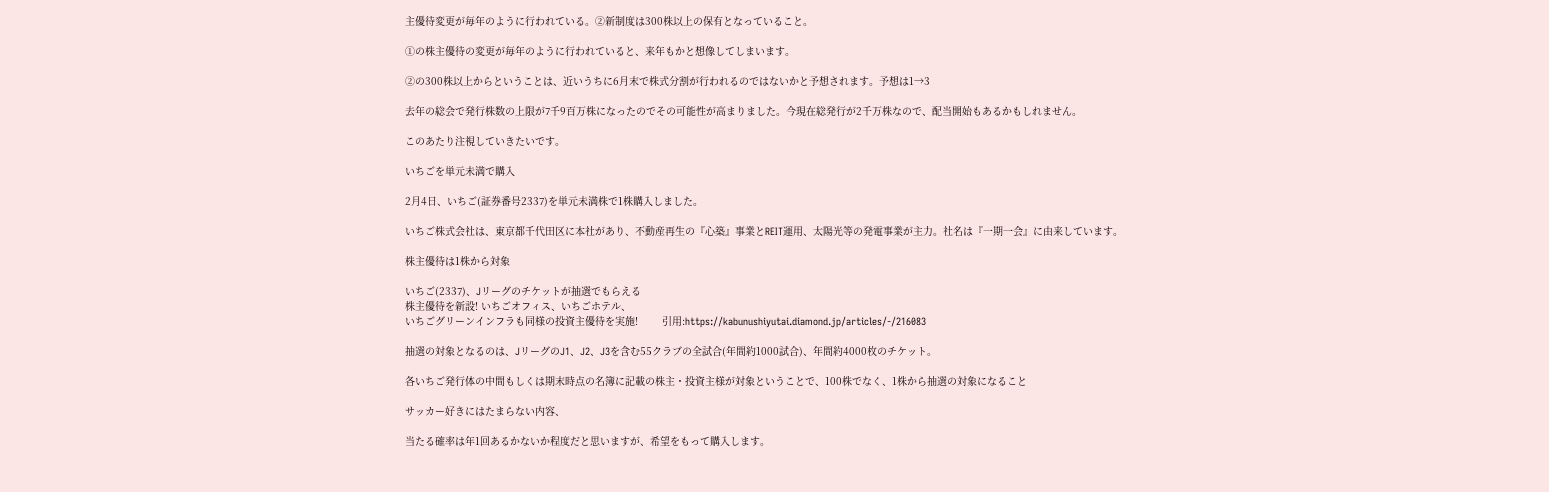主優待変更が毎年のように行われている。②新制度は300株以上の保有となっていること。

①の株主優待の変更が毎年のように行われていると、来年もかと想像してしまいます。

②の300株以上からということは、近いうちに6月末で株式分割が行われるのではないかと予想されます。予想は1→3

去年の総会で発行株数の上限が7千9百万株になったのでその可能性が高まりました。今現在総発行が2千万株なので、配当開始もあるかもしれません。

このあたり注視していきたいです。

いちごを単元未満で購入

2月4日、いちご(証券番号2337)を単元未満株で1株購入しました。

いちご株式会社は、東京都千代田区に本社があり、不動産再生の『心築』事業とREIT運用、太陽光等の発電事業が主力。社名は『一期一会』に由来しています。

株主優待は1株から対象

いちご(2337)、Jリーグのチケットが抽選でもらえる
株主優待を新設! いちごオフィス、いちごホテル、
いちごグリーンインフラも同様の投資主優待を実施!        引用:https://kabunushiyutai.diamond.jp/articles/-/216083

抽選の対象となるのは、JリーグのJ1、J2、J3を含む55クラブの全試合(年間約1000試合)、年間約4000枚のチケット。

各いちご発行体の中間もしくは期末時点の名簿に記載の株主・投資主様が対象ということで、100株でなく、1株から抽選の対象になること

サッカー好きにはたまらない内容、

当たる確率は年1回あるかないか程度だと思いますが、希望をもって購入します。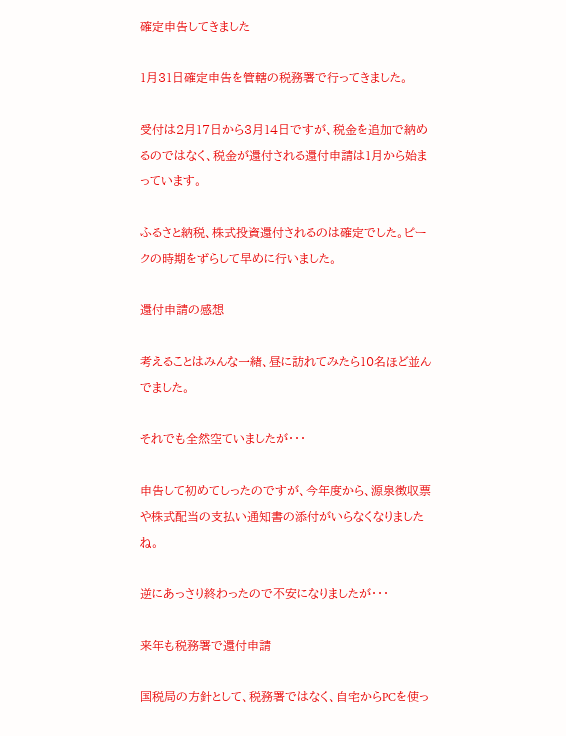確定申告してきました

1月31日確定申告を管轄の税務署で行ってきました。

受付は2月17日から3月14日ですが、税金を追加で納めるのではなく、税金が還付される還付申請は1月から始まっています。

ふるさと納税、株式投資還付されるのは確定でした。ピークの時期をずらして早めに行いました。

還付申請の感想

考えることはみんな一緒、昼に訪れてみたら10名ほど並んでました。

それでも全然空ていましたが・・・

申告して初めてしったのですが、今年度から、源泉徴収票や株式配当の支払い通知書の添付がいらなくなりましたね。

逆にあっさり終わったので不安になりましたが・・・

来年も税務署で還付申請

国税局の方針として、税務署ではなく、自宅からPCを使っ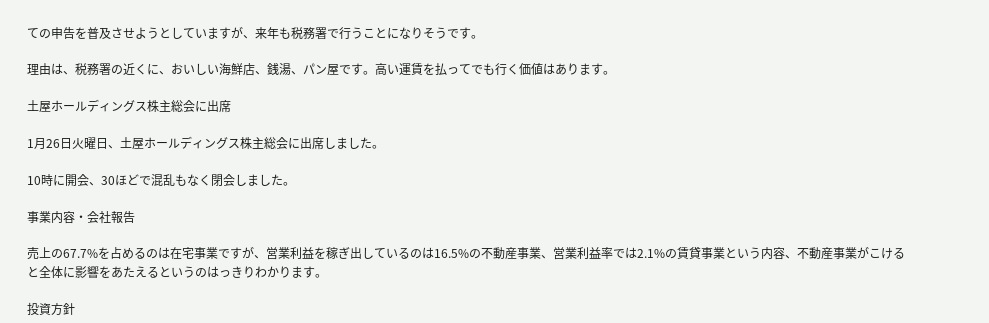ての申告を普及させようとしていますが、来年も税務署で行うことになりそうです。

理由は、税務署の近くに、おいしい海鮮店、銭湯、パン屋です。高い運賃を払ってでも行く価値はあります。

土屋ホールディングス株主総会に出席

1月26日火曜日、土屋ホールディングス株主総会に出席しました。

10時に開会、30ほどで混乱もなく閉会しました。

事業内容・会社報告

売上の67.7%を占めるのは在宅事業ですが、営業利益を稼ぎ出しているのは16.5%の不動産事業、営業利益率では2.1%の賃貸事業という内容、不動産事業がこけると全体に影響をあたえるというのはっきりわかります。

投資方針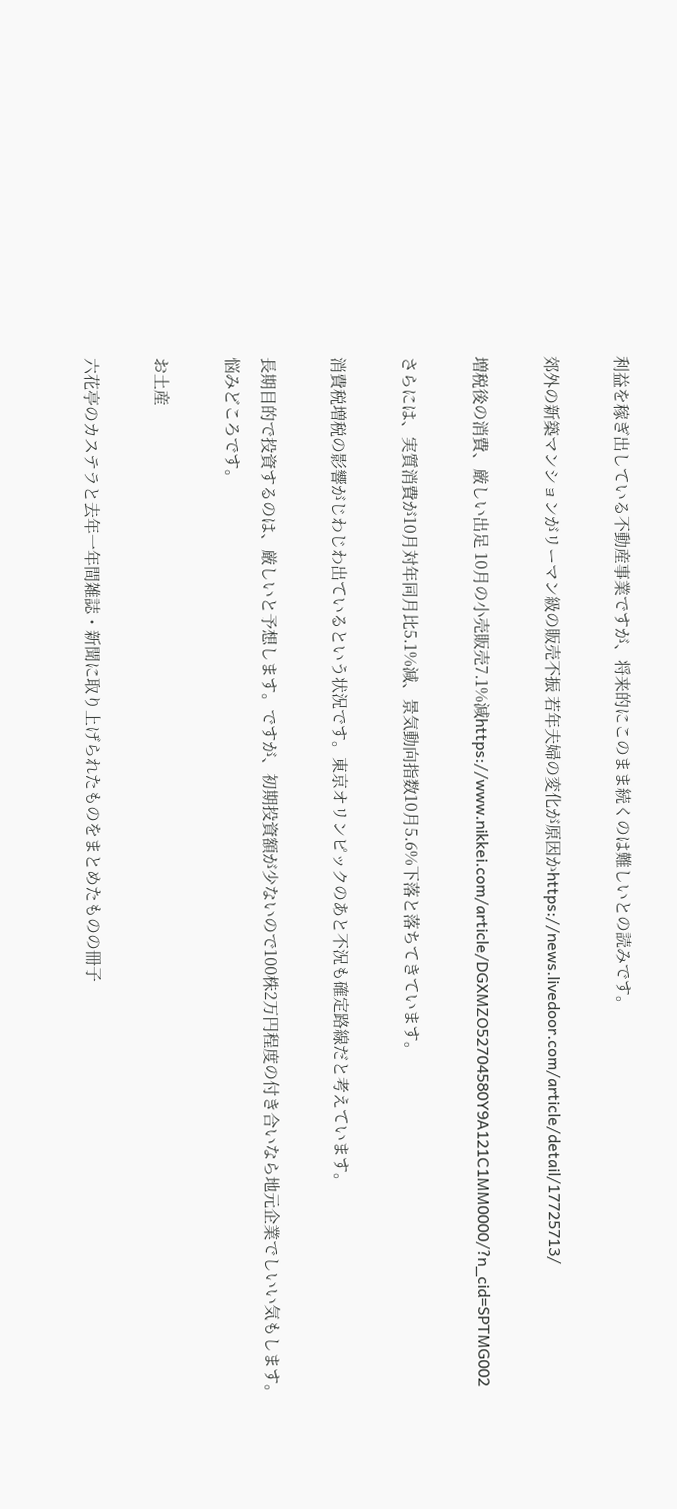利益を稼ぎ出している不動産事業ですが、将来的にこのまま続くのは難しいとの読みです。

郊外の新築マンションがリーマン級の販売不振 若年夫婦の変化が原因かhttps://news.livedoor.com/article/detail/17725713/

増税後の消費、厳しい出足 10月の小売販売7.1%減https://www.nikkei.com/article/DGXMZO52704580Y9A121C1MM0000/?n_cid=SPTMG002

さらには、実質消費が10月対年同月比5.1%減、景気動向指数10月5.6%下落と落ちてきています。

消費税増税の影響がじわじわ出ているという状況です。東京オリンピックのあと不況も確定路線だと考えています。

長期目的で投資するのは、厳しいと予想します。ですが、初期投資額が少ないので100株2万円程度の付き合いなら地元企業でしいい気もします。悩みどころです。

お土産

六花亭のカステラと去年一年間雑誌・新聞に取り上げられたものをまとめたものの冊子